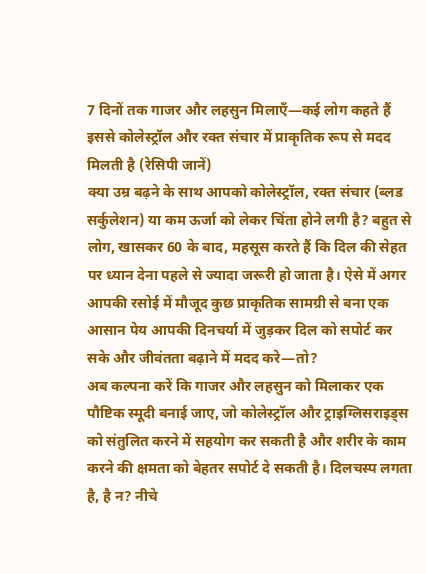7 दिनों तक गाजर और लहसुन मिलाएँ—कई लोग कहते हैं इससे कोलेस्ट्रॉल और रक्त संचार में प्राकृतिक रूप से मदद मिलती है (रेसिपी जानें)
क्या उम्र बढ़ने के साथ आपको कोलेस्ट्रॉल, रक्त संचार (ब्लड सर्कुलेशन) या कम ऊर्जा को लेकर चिंता होने लगी है? बहुत से लोग, खासकर 60 के बाद, महसूस करते हैं कि दिल की सेहत पर ध्यान देना पहले से ज्यादा जरूरी हो जाता है। ऐसे में अगर आपकी रसोई में मौजूद कुछ प्राकृतिक सामग्री से बना एक आसान पेय आपकी दिनचर्या में जुड़कर दिल को सपोर्ट कर सके और जीवंतता बढ़ाने में मदद करे—तो?
अब कल्पना करें कि गाजर और लहसुन को मिलाकर एक पौष्टिक स्मूदी बनाई जाए, जो कोलेस्ट्रॉल और ट्राइग्लिसराइड्स को संतुलित करने में सहयोग कर सकती है और शरीर के काम करने की क्षमता को बेहतर सपोर्ट दे सकती है। दिलचस्प लगता है, है न? नीचे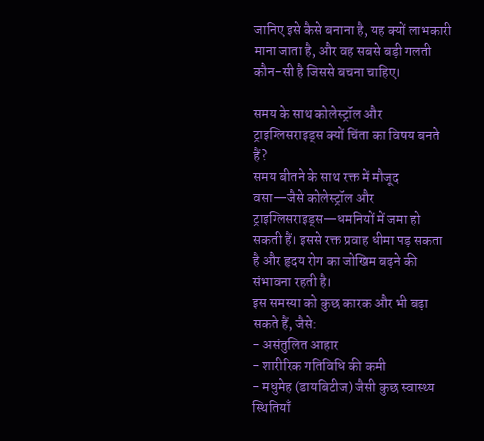जानिए इसे कैसे बनाना है, यह क्यों लाभकारी माना जाता है, और वह सबसे बड़ी गलती कौन-सी है जिससे बचना चाहिए।

समय के साथ कोलेस्ट्रॉल और ट्राइग्लिसराइड्स क्यों चिंता का विषय बनते हैं?
समय बीतने के साथ रक्त में मौजूद वसा—जैसे कोलेस्ट्रॉल और ट्राइग्लिसराइड्स—धमनियों में जमा हो सकती हैं। इससे रक्त प्रवाह धीमा पड़ सकता है और हृदय रोग का जोखिम बढ़ने की संभावना रहती है।
इस समस्या को कुछ कारक और भी बढ़ा सकते हैं, जैसे:
- असंतुलित आहार
- शारीरिक गतिविधि की कमी
- मधुमेह (डायबिटीज) जैसी कुछ स्वास्थ्य स्थितियाँ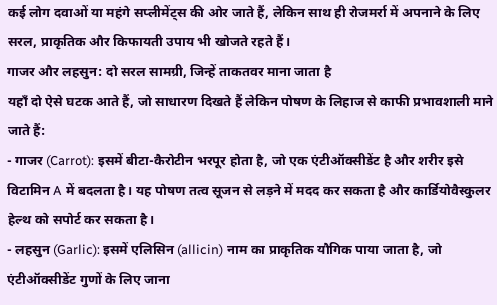कई लोग दवाओं या महंगे सप्लीमेंट्स की ओर जाते हैं, लेकिन साथ ही रोजमर्रा में अपनाने के लिए सरल, प्राकृतिक और किफायती उपाय भी खोजते रहते हैं।
गाजर और लहसुन: दो सरल सामग्री, जिन्हें ताकतवर माना जाता है
यहाँ दो ऐसे घटक आते हैं, जो साधारण दिखते हैं लेकिन पोषण के लिहाज से काफी प्रभावशाली माने जाते हैं:
- गाजर (Carrot): इसमें बीटा-कैरोटीन भरपूर होता है, जो एक एंटीऑक्सीडेंट है और शरीर इसे विटामिन A में बदलता है। यह पोषण तत्व सूजन से लड़ने में मदद कर सकता है और कार्डियोवैस्कुलर हेल्थ को सपोर्ट कर सकता है।
- लहसुन (Garlic): इसमें एलिसिन (allicin) नाम का प्राकृतिक यौगिक पाया जाता है, जो एंटीऑक्सीडेंट गुणों के लिए जाना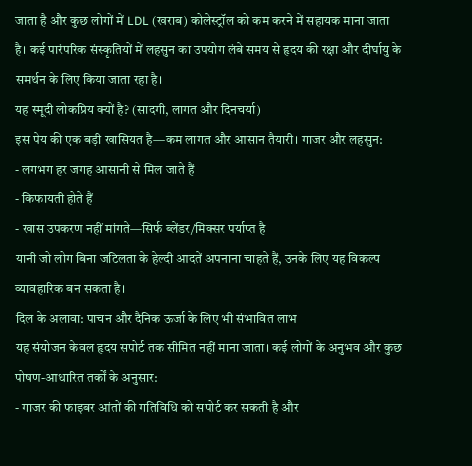जाता है और कुछ लोगों में LDL (खराब) कोलेस्ट्रॉल को कम करने में सहायक माना जाता है। कई पारंपरिक संस्कृतियों में लहसुन का उपयोग लंबे समय से हृदय की रक्षा और दीर्घायु के समर्थन के लिए किया जाता रहा है।
यह स्मूदी लोकप्रिय क्यों है? (सादगी, लागत और दिनचर्या)
इस पेय की एक बड़ी खासियत है—कम लागत और आसान तैयारी। गाजर और लहसुन:
- लगभग हर जगह आसानी से मिल जाते हैं
- किफायती होते हैं
- खास उपकरण नहीं मांगते—सिर्फ ब्लेंडर/मिक्सर पर्याप्त है
यानी जो लोग बिना जटिलता के हेल्दी आदतें अपनाना चाहते हैं, उनके लिए यह विकल्प व्यावहारिक बन सकता है।
दिल के अलावा: पाचन और दैनिक ऊर्जा के लिए भी संभावित लाभ
यह संयोजन केवल हृदय सपोर्ट तक सीमित नहीं माना जाता। कई लोगों के अनुभव और कुछ पोषण-आधारित तर्कों के अनुसार:
- गाजर की फाइबर आंतों की गतिविधि को सपोर्ट कर सकती है और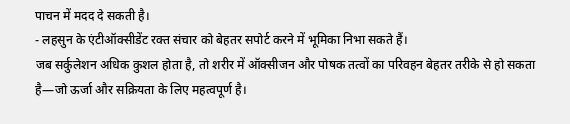पाचन में मदद दे सकती है।
- लहसुन के एंटीऑक्सीडेंट रक्त संचार को बेहतर सपोर्ट करने में भूमिका निभा सकते हैं।
जब सर्कुलेशन अधिक कुशल होता है, तो शरीर में ऑक्सीजन और पोषक तत्वों का परिवहन बेहतर तरीके से हो सकता है—जो ऊर्जा और सक्रियता के लिए महत्वपूर्ण है।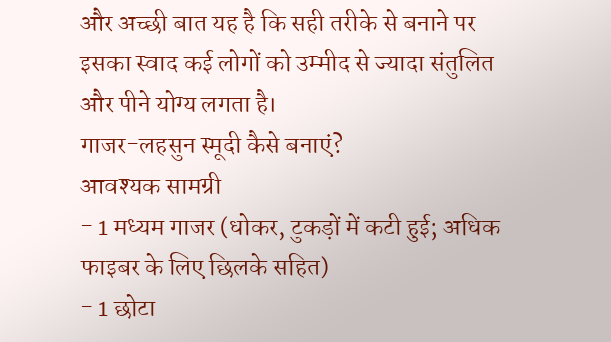और अच्छी बात यह है कि सही तरीके से बनाने पर इसका स्वाद कई लोगों को उम्मीद से ज्यादा संतुलित और पीने योग्य लगता है।
गाजर-लहसुन स्मूदी कैसे बनाएं?
आवश्यक सामग्री
- 1 मध्यम गाजर (धोकर, टुकड़ों में कटी हुई; अधिक फाइबर के लिए छिलके सहित)
- 1 छोटा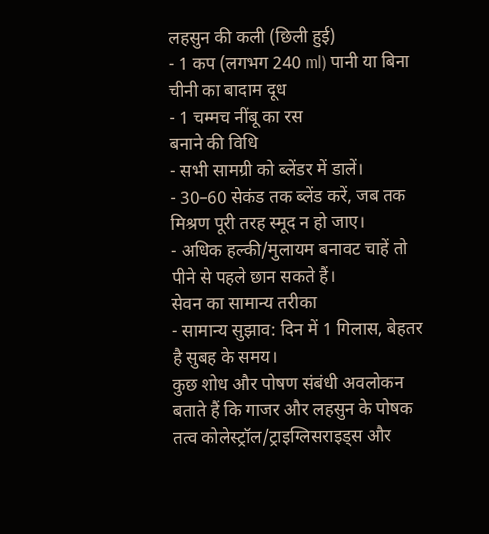लहसुन की कली (छिली हुई)
- 1 कप (लगभग 240 ml) पानी या बिना चीनी का बादाम दूध
- 1 चम्मच नींबू का रस
बनाने की विधि
- सभी सामग्री को ब्लेंडर में डालें।
- 30–60 सेकंड तक ब्लेंड करें, जब तक मिश्रण पूरी तरह स्मूद न हो जाए।
- अधिक हल्की/मुलायम बनावट चाहें तो पीने से पहले छान सकते हैं।
सेवन का सामान्य तरीका
- सामान्य सुझाव: दिन में 1 गिलास, बेहतर है सुबह के समय।
कुछ शोध और पोषण संबंधी अवलोकन बताते हैं कि गाजर और लहसुन के पोषक तत्व कोलेस्ट्रॉल/ट्राइग्लिसराइड्स और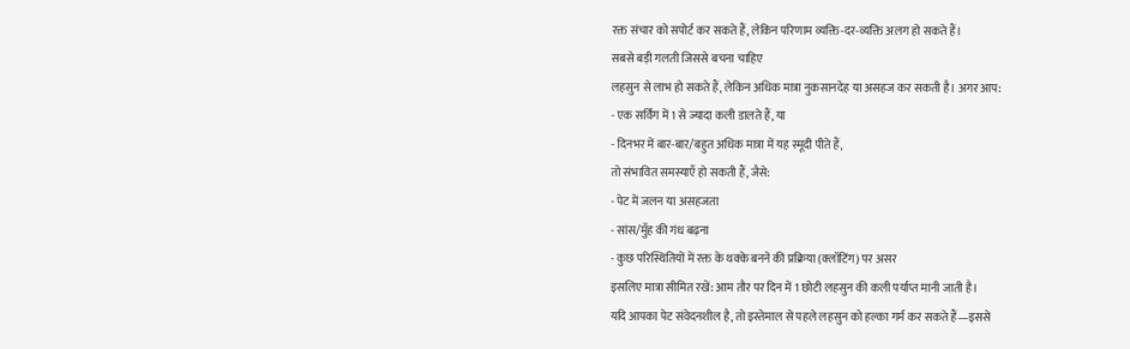रक्त संचार को सपोर्ट कर सकते हैं, लेकिन परिणाम व्यक्ति-दर-व्यक्ति अलग हो सकते हैं।
सबसे बड़ी गलती जिससे बचना चाहिए
लहसुन से लाभ हो सकते हैं, लेकिन अधिक मात्रा नुकसानदेह या असहज कर सकती है। अगर आप:
- एक सर्विंग में 1 से ज्यादा कली डालते हैं, या
- दिनभर में बार-बार/बहुत अधिक मात्रा में यह स्मूदी पीते हैं,
तो संभावित समस्याएँ हो सकती हैं, जैसे:
- पेट में जलन या असहजता
- सांस/मुँह की गंध बढ़ना
- कुछ परिस्थितियों में रक्त के थक्के बनने की प्रक्रिया (क्लॉटिंग) पर असर
इसलिए मात्रा सीमित रखें: आम तौर पर दिन में 1 छोटी लहसुन की कली पर्याप्त मानी जाती है।
यदि आपका पेट संवेदनशील है, तो इस्तेमाल से पहले लहसुन को हल्का गर्म कर सकते हैं—इससे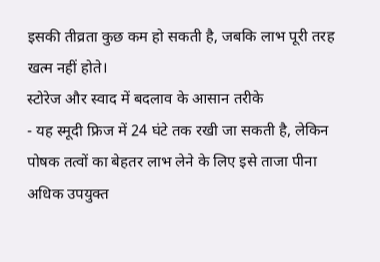इसकी तीव्रता कुछ कम हो सकती है, जबकि लाभ पूरी तरह खत्म नहीं होते।
स्टोरेज और स्वाद में बदलाव के आसान तरीके
- यह स्मूदी फ्रिज में 24 घंटे तक रखी जा सकती है, लेकिन पोषक तत्वों का बेहतर लाभ लेने के लिए इसे ताजा पीना अधिक उपयुक्त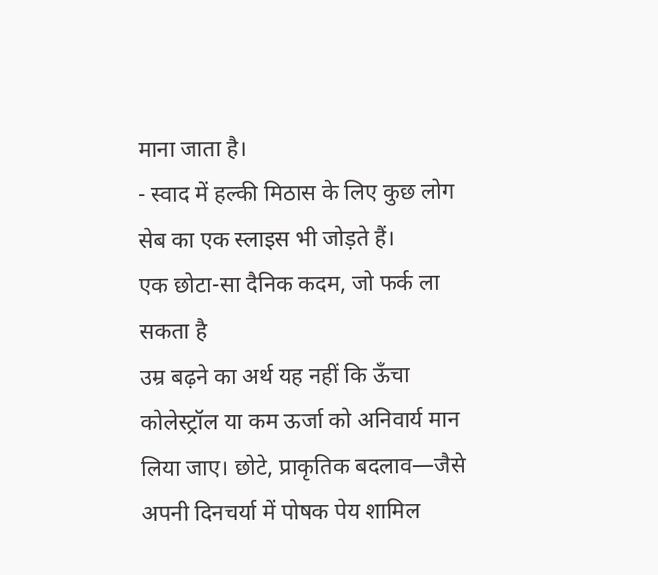माना जाता है।
- स्वाद में हल्की मिठास के लिए कुछ लोग सेब का एक स्लाइस भी जोड़ते हैं।
एक छोटा-सा दैनिक कदम, जो फर्क ला सकता है
उम्र बढ़ने का अर्थ यह नहीं कि ऊँचा कोलेस्ट्रॉल या कम ऊर्जा को अनिवार्य मान लिया जाए। छोटे, प्राकृतिक बदलाव—जैसे अपनी दिनचर्या में पोषक पेय शामिल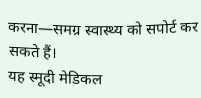करना—समग्र स्वास्थ्य को सपोर्ट कर सकते हैं।
यह स्मूदी मेडिकल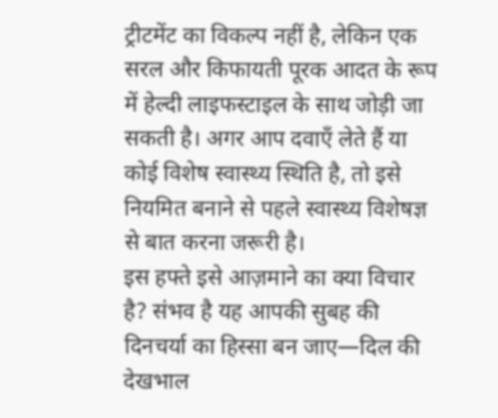ट्रीटमेंट का विकल्प नहीं है, लेकिन एक सरल और किफायती पूरक आदत के रूप में हेल्दी लाइफस्टाइल के साथ जोड़ी जा सकती है। अगर आप दवाएँ लेते हैं या कोई विशेष स्वास्थ्य स्थिति है, तो इसे नियमित बनाने से पहले स्वास्थ्य विशेषज्ञ से बात करना जरूरी है।
इस हफ्ते इसे आज़माने का क्या विचार है? संभव है यह आपकी सुबह की दिनचर्या का हिस्सा बन जाए—दिल की देखभाल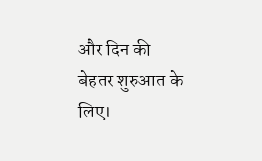और दिन की बेहतर शुरुआत के लिए।